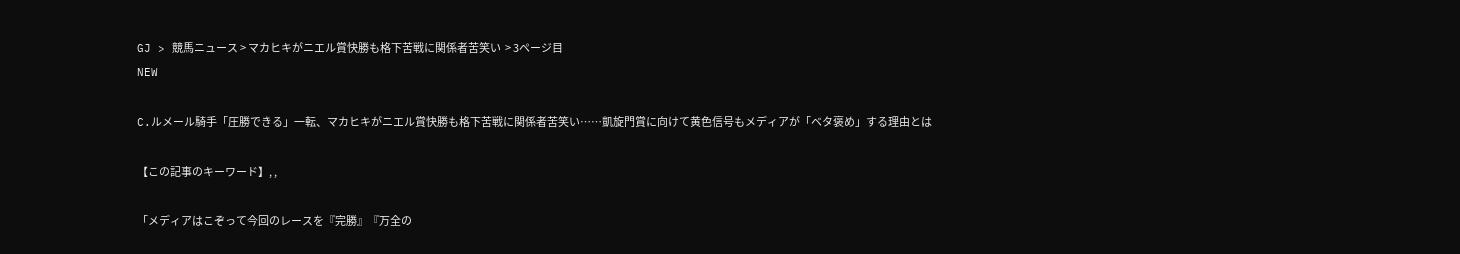GJ > 競馬ニュース > マカヒキがニエル賞快勝も格下苦戦に関係者苦笑い  > 3ページ目
NEW

C.ルメール騎手「圧勝できる」一転、マカヒキがニエル賞快勝も格下苦戦に関係者苦笑い……凱旋門賞に向けて黄色信号もメディアが「ベタ褒め」する理由とは

【この記事のキーワード】, ,

「メディアはこぞって今回のレースを『完勝』『万全の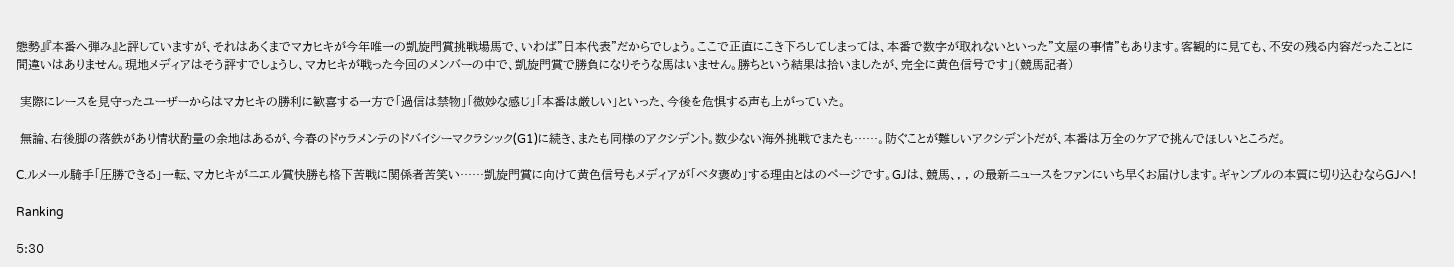態勢』『本番へ弾み』と評していますが、それはあくまでマカヒキが今年唯一の凱旋門賞挑戦場馬で、いわば”日本代表”だからでしょう。ここで正直にこき下ろしてしまっては、本番で数字が取れないといった”文屋の事情”もあります。客観的に見ても、不安の残る内容だったことに間違いはありません。現地メディアはそう評すでしょうし、マカヒキが戦った今回のメンバーの中で、凱旋門賞で勝負になりそうな馬はいません。勝ちという結果は拾いましたが、完全に黄色信号です」(競馬記者)

 実際にレースを見守ったユーザーからはマカヒキの勝利に歓喜する一方で「過信は禁物」「微妙な感じ」「本番は厳しい」といった、今後を危惧する声も上がっていた。

 無論、右後脚の落鉄があり情状酌量の余地はあるが、今春のドゥラメンテのドバイシーマクラシック(G1)に続き、またも同様のアクシデント。数少ない海外挑戦でまたも……。防ぐことが難しいアクシデントだが、本番は万全のケアで挑んでほしいところだ。

C.ルメール騎手「圧勝できる」一転、マカヒキがニエル賞快勝も格下苦戦に関係者苦笑い……凱旋門賞に向けて黄色信号もメディアが「ベタ褒め」する理由とはのページです。GJは、競馬、, , の最新ニュースをファンにいち早くお届けします。ギャンブルの本質に切り込むならGJへ!

Ranking

5:30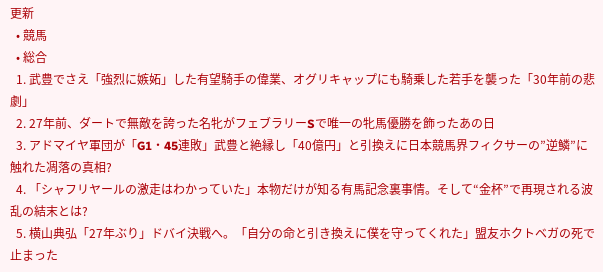更新
  • 競馬
  • 総合
  1. 武豊でさえ「強烈に嫉妬」した有望騎手の偉業、オグリキャップにも騎乗した若手を襲った「30年前の悲劇」
  2. 27年前、ダートで無敵を誇った名牝がフェブラリーSで唯一の牝馬優勝を飾ったあの日
  3. アドマイヤ軍団が「G1・45連敗」武豊と絶縁し「40億円」と引換えに日本競馬界フィクサーの”逆鱗”に触れた凋落の真相?
  4. 「シャフリヤールの激走はわかっていた」本物だけが知る有馬記念裏事情。そして“金杯”で再現される波乱の結末とは?
  5. 横山典弘「27年ぶり」ドバイ決戦へ。「自分の命と引き換えに僕を守ってくれた」盟友ホクトベガの死で止まった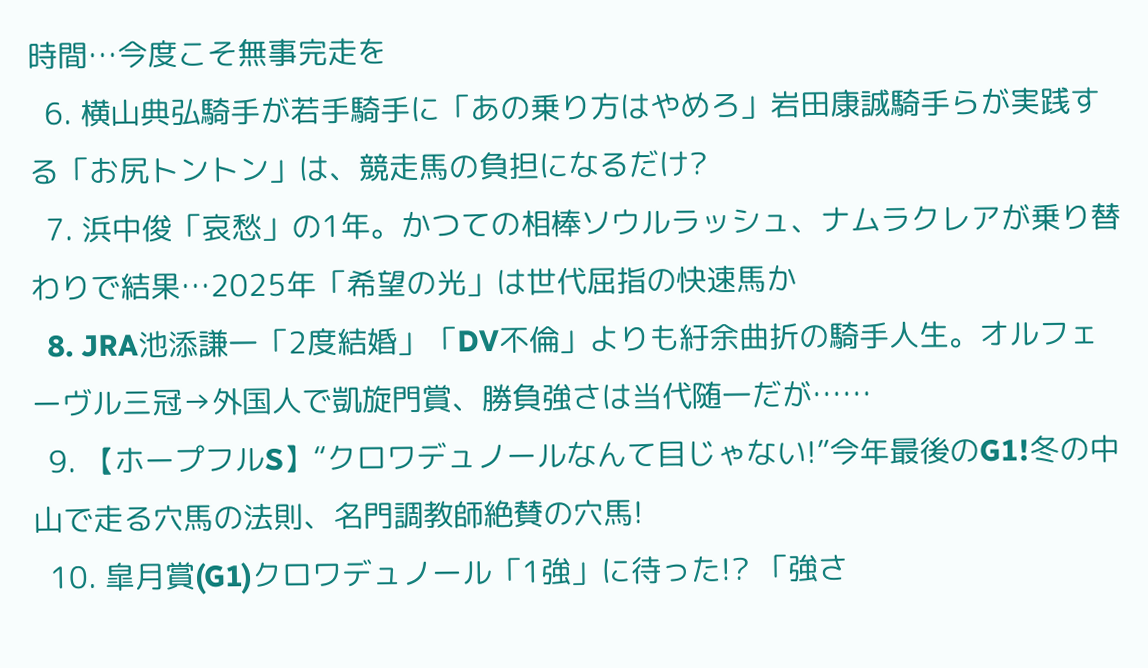時間…今度こそ無事完走を
  6. 横山典弘騎手が若手騎手に「あの乗り方はやめろ」岩田康誠騎手らが実践する「お尻トントン」は、競走馬の負担になるだけ?
  7. 浜中俊「哀愁」の1年。かつての相棒ソウルラッシュ、ナムラクレアが乗り替わりで結果…2025年「希望の光」は世代屈指の快速馬か
  8. JRA池添謙一「2度結婚」「DV不倫」よりも紆余曲折の騎手人生。オルフェーヴル三冠→外国人で凱旋門賞、勝負強さは当代随一だが……
  9. 【ホープフルS】“クロワデュノールなんて目じゃない!”今年最後のG1!冬の中山で走る穴馬の法則、名門調教師絶賛の穴馬!
  10. 皐月賞(G1)クロワデュノール「1強」に待った!? 「強さ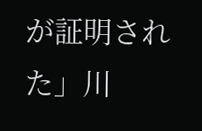が証明された」川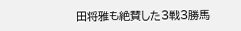田将雅も絶賛した3戦3勝馬